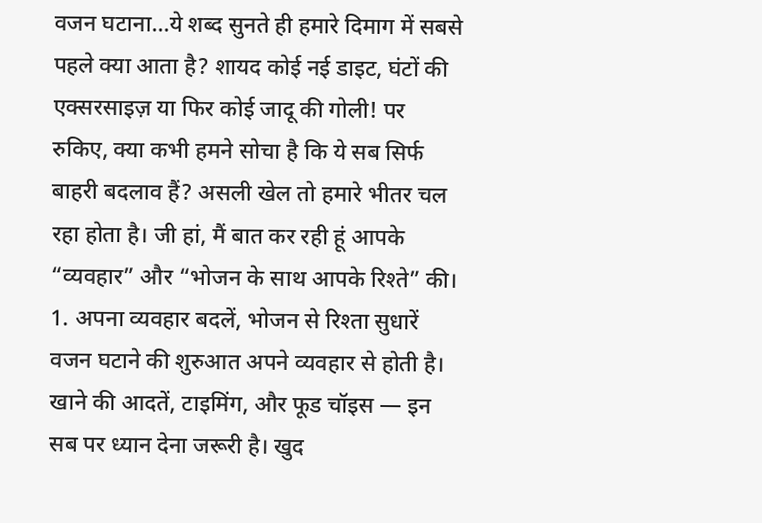वजन घटाना…ये शब्द सुनते ही हमारे दिमाग में सबसे पहले क्या आता है? शायद कोई नई डाइट, घंटों की एक्सरसाइज़ या फिर कोई जादू की गोली! पर रुकिए, क्या कभी हमने सोचा है कि ये सब सिर्फ बाहरी बदलाव हैं? असली खेल तो हमारे भीतर चल रहा होता है। जी हां, मैं बात कर रही हूं आपके “व्यवहार” और “भोजन के साथ आपके रिश्ते” की।
1. अपना व्यवहार बदलें, भोजन से रिश्ता सुधारें
वजन घटाने की शुरुआत अपने व्यवहार से होती है। खाने की आदतें, टाइमिंग, और फूड चॉइस — इन सब पर ध्यान देना जरूरी है। खुद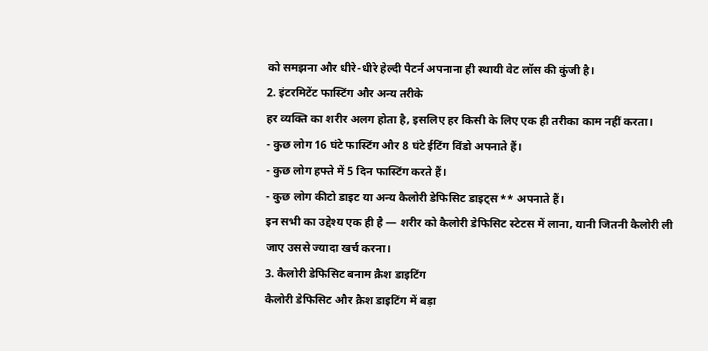को समझना और धीरे-धीरे हेल्दी पैटर्न अपनाना ही स्थायी वेट लॉस की कुंजी है।
2. इंटरमिटेंट फास्टिंग और अन्य तरीके
हर व्यक्ति का शरीर अलग होता है, इसलिए हर किसी के लिए एक ही तरीका काम नहीं करता।
- कुछ लोग 16 घंटे फास्टिंग और 8 घंटे ईटिंग विंडो अपनाते हैं।
- कुछ लोग हफ्ते में 5 दिन फास्टिंग करते हैं।
- कुछ लोग कीटो डाइट या अन्य कैलोरी डेफिसिट डाइट्स** अपनाते हैं।
इन सभी का उद्देश्य एक ही है — शरीर को कैलोरी डेफिसिट स्टेटस में लाना, यानी जितनी कैलोरी ली जाए उससे ज्यादा खर्च करना।
3. कैलोरी डेफिसिट बनाम क्रैश डाइटिंग
कैलोरी डेफिसिट और क्रैश डाइटिंग में बड़ा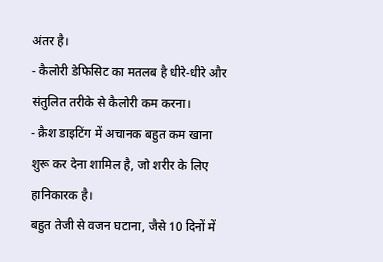अंतर है।
- कैलोरी डेफिसिट का मतलब है धीरे-धीरे और संतुलित तरीके से कैलोरी कम करना।
- क्रैश डाइटिंग में अचानक बहुत कम खाना शुरू कर देना शामिल है, जो शरीर के लिए हानिकारक है।
बहुत तेजी से वजन घटाना, जैसे 10 दिनों में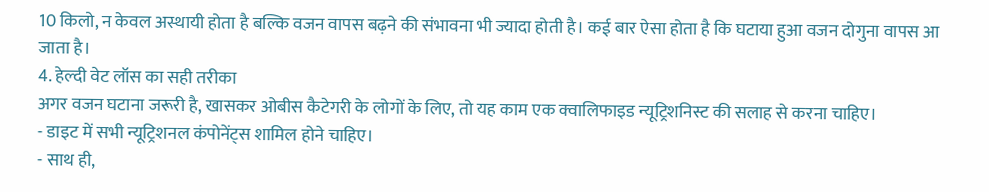10 किलो, न केवल अस्थायी होता है बल्कि वजन वापस बढ़ने की संभावना भी ज्यादा होती है। कई बार ऐसा होता है कि घटाया हुआ वजन दोगुना वापस आ जाता है।
4. हेल्दी वेट लॉस का सही तरीका
अगर वजन घटाना जरूरी है, खासकर ओबीस कैटेगरी के लोगों के लिए, तो यह काम एक क्वालिफाइड न्यूट्रिशनिस्ट की सलाह से करना चाहिए।
- डाइट में सभी न्यूट्रिशनल कंपोनेंट्स शामिल होने चाहिए।
- साथ ही,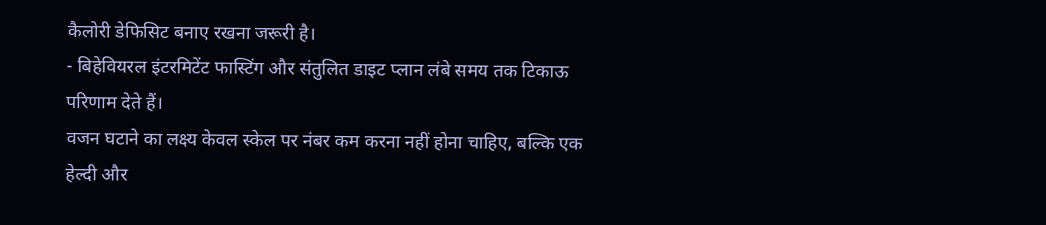कैलोरी डेफिसिट बनाए रखना जरूरी है।
- बिहेवियरल इंटरमिटेंट फास्टिंग और संतुलित डाइट प्लान लंबे समय तक टिकाऊ परिणाम देते हैं।
वजन घटाने का लक्ष्य केवल स्केल पर नंबर कम करना नहीं होना चाहिए, बल्कि एक हेल्दी और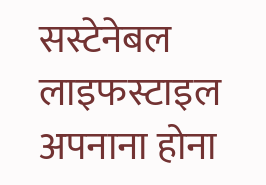सस्टेनेबल लाइफस्टाइल अपनाना होना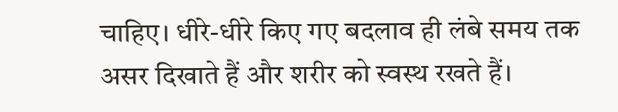चाहिए। धीरे-धीरे किए गए बदलाव ही लंबे समय तक असर दिखाते हैं और शरीर को स्वस्थ रखते हैं।